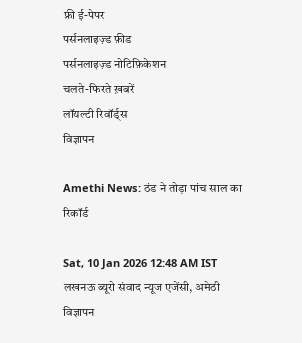फ्री ई-पेपर
पर्सनलाइज़्ड फ़ीड
पर्सनलाइज़्ड नोटिफ़िकेशन
चलते-फिरते ख़बरें
लॉयल्टी रिवॉर्ड्स
विज्ञापन

Amethi News: ठंड ने तोड़ा पांच साल का रिकॉर्ड

Sat, 10 Jan 2026 12:48 AM IST
लखनऊ ब्यूरो संवाद न्यूज एजेंसी, अमेठी
विज्ञापन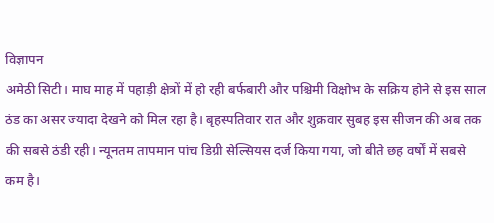विज्ञापन
अमेठी सिटी। माघ माह में पहाड़ी क्षेत्रों में हो रही बर्फबारी और पश्चिमी विक्षोभ के सक्रिय होने से इस साल ठंड का असर ज्यादा देखने को मिल रहा है। बृहस्पतिवार रात और शुक्रवार सुबह इस सीजन की अब तक की सबसे ठंडी रही। न्यूनतम तापमान पांच डिग्री सेल्सियस दर्ज किया गया, जो बीते छह वर्षों में सबसे कम है।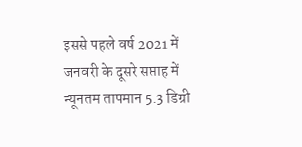इससे पहले वर्ष 2021 में जनवरी के दूसरे सप्ताह में न्यूनतम तापमान 5.3 डिग्री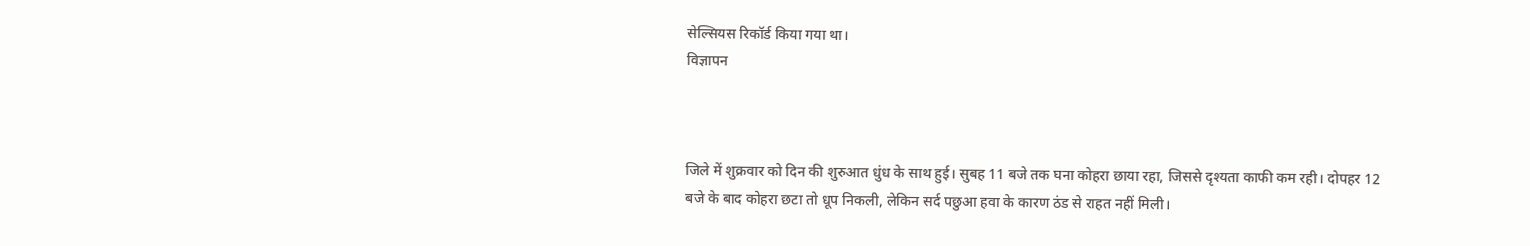सेल्सियस रिकॉर्ड किया गया था।
विज्ञापन



जिले में शुक्रवार को दिन की शुरुआत धुंध के साथ हुई। सुबह 11 बजे तक घना कोहरा छाया रहा, जिससे दृश्यता काफी कम रही। दोपहर 12 बजे के बाद कोहरा छटा तो धूप निकली, लेकिन सर्द पछुआ हवा के कारण ठंड से राहत नहीं मिली।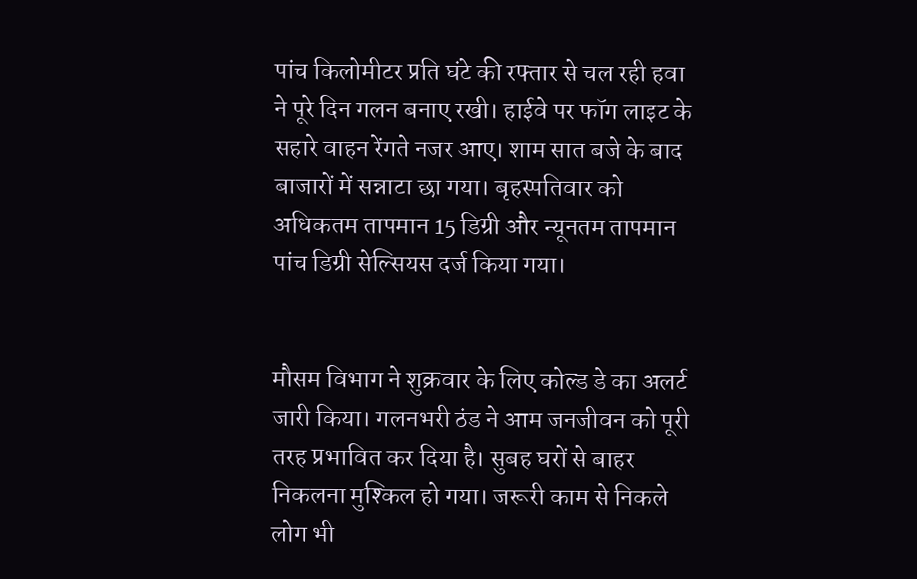पांच किलोमीटर प्रति घंटे की रफ्तार से चल रही हवा ने पूरे दिन गलन बनाए रखी। हाईवे पर फॉग लाइट के सहारे वाहन रेंगते नजर आए। शाम सात बजे के बाद बाजारों में सन्नाटा छा गया। बृहस्पतिवार को अधिकतम तापमान 15 डिग्री और न्यूनतम तापमान पांच डिग्री सेल्सियस दर्ज किया गया।


मौसम विभाग ने शुक्रवार के लिए कोल्ड डे का अलर्ट जारी किया। गलनभरी ठंड ने आम जनजीवन को पूरी तरह प्रभावित कर दिया है। सुबह घरों से बाहर निकलना मुश्किल हो गया। जरूरी काम से निकले लोग भी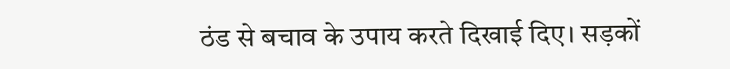ठंड से बचाव के उपाय करते दिखाई दिए। सड़कों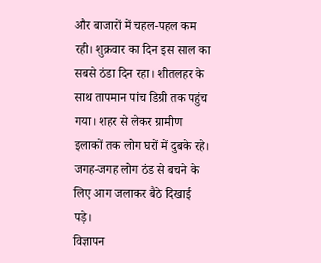और बाजारों में चहल-पहल कम रही। शुक्रवार का दिन इस साल का सबसे ठंडा दिन रहा। शीतलहर के साथ तापमान पांच डिग्री तक पहुंच गया। शहर से लेकर ग्रामीण इलाकों तक लोग घरों में दुबके रहे। जगह-जगह लोग ठंड से बचने के लिए आग जलाकर बैठे दिखाई पड़े।
विज्ञापन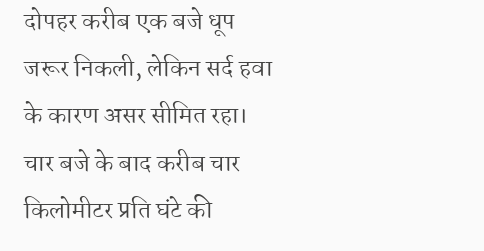दोपहर करीब एक बजे धूप जरूर निकली, लेकिन सर्द हवा के कारण असर सीमित रहा। चार बजे के बाद करीब चार किलोमीटर प्रति घंटे की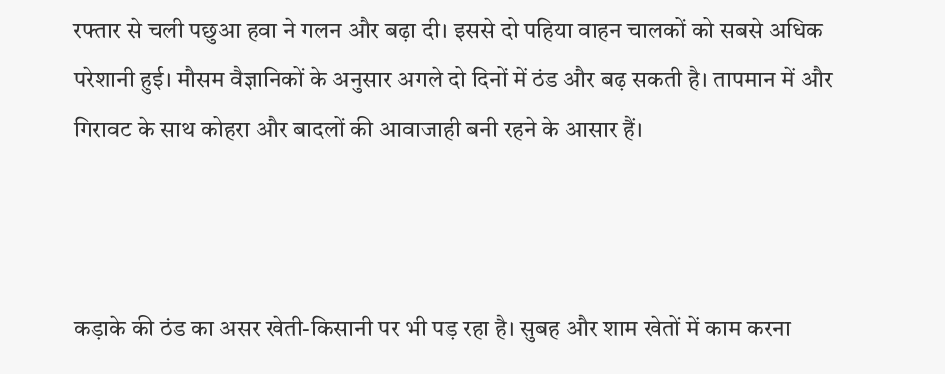रफ्तार से चली पछुआ हवा ने गलन और बढ़ा दी। इससे दो पहिया वाहन चालकों को सबसे अधिक परेशानी हुई। मौसम वैज्ञानिकों के अनुसार अगले दो दिनों में ठंड और बढ़ सकती है। तापमान में और गिरावट के साथ कोहरा और बादलों की आवाजाही बनी रहने के आसार हैं।



कड़ाके की ठंड का असर खेती-किसानी पर भी पड़ रहा है। सुबह और शाम खेतों में काम करना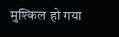मुश्किल हो गया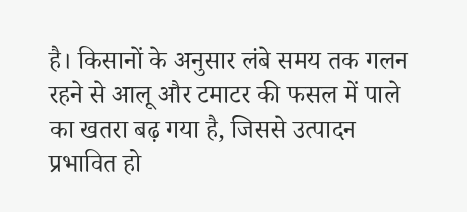है। किसानों के अनुसार लंबे समय तक गलन रहने से आलू और टमाटर की फसल में पाले का खतरा बढ़ गया है, जिससे उत्पादन प्रभावित हो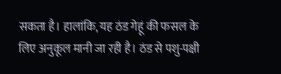सकता है। हालांकि, यह ठंड गेहूं की फसल के लिए अनुकूल मानी जा रही है। ठंड से पशु-पक्षी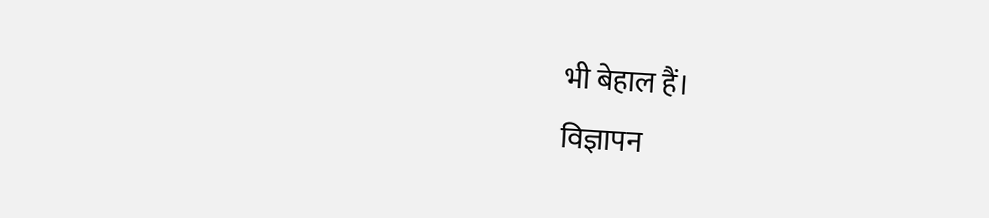भी बेहाल हैं।
विज्ञापन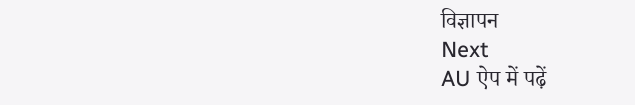विज्ञापन
Next
AU ऐप में पढ़ें